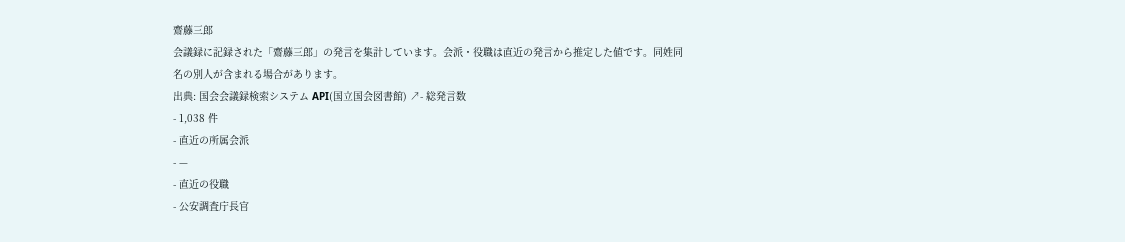齋藤三郎
会議録に記録された「齋藤三郎」の発言を集計しています。会派・役職は直近の発言から推定した値です。同姓同名の別人が含まれる場合があります。
出典: 国会会議録検索システム API(国立国会図書館) ↗- 総発言数
- 1,038 件
- 直近の所属会派
- —
- 直近の役職
- 公安調査庁長官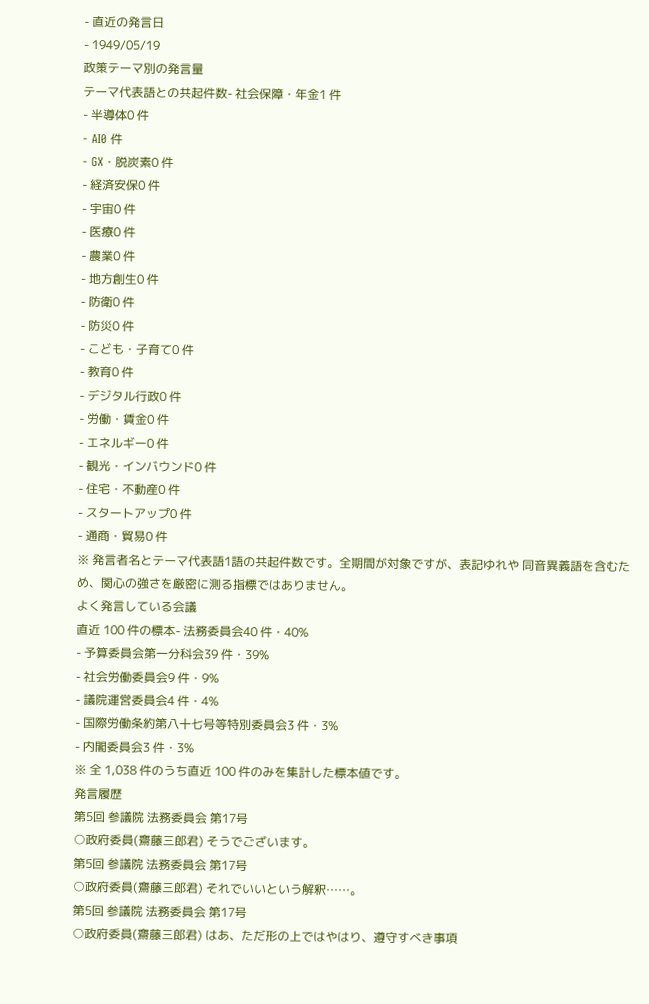- 直近の発言日
- 1949/05/19
政策テーマ別の発言量
テーマ代表語との共起件数- 社会保障・年金1 件
- 半導体0 件
- AI0 件
- GX・脱炭素0 件
- 経済安保0 件
- 宇宙0 件
- 医療0 件
- 農業0 件
- 地方創生0 件
- 防衛0 件
- 防災0 件
- こども・子育て0 件
- 教育0 件
- デジタル行政0 件
- 労働・賃金0 件
- エネルギー0 件
- 観光・インバウンド0 件
- 住宅・不動産0 件
- スタートアップ0 件
- 通商・貿易0 件
※ 発言者名とテーマ代表語1語の共起件数です。全期間が対象ですが、表記ゆれや 同音異義語を含むため、関心の強さを厳密に測る指標ではありません。
よく発言している会議
直近 100 件の標本- 法務委員会40 件・40%
- 予算委員会第一分科会39 件・39%
- 社会労働委員会9 件・9%
- 議院運営委員会4 件・4%
- 国際労働条約第八十七号等特別委員会3 件・3%
- 内閣委員会3 件・3%
※ 全 1,038 件のうち直近 100 件のみを集計した標本値です。
発言履歴
第5回 参議院 法務委員会 第17号
○政府委員(齋藤三郎君) そうでございます。
第5回 参議院 法務委員会 第17号
○政府委員(齋藤三郎君) それでいいという解釈……。
第5回 参議院 法務委員会 第17号
○政府委員(齋藤三郎君) はあ、ただ形の上ではやはり、遵守すべき事項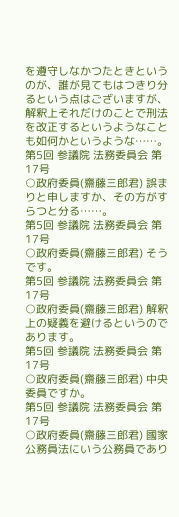を遵守しなかつたときというのが、誰が見てもはつきり分るという点はございますが、解釈上それだけのことで刑法を改正するというようなことも如何かというような……。
第5回 参議院 法務委員会 第17号
○政府委員(齋藤三郎君) 誤まりと申しますか、その方がすらつと分る……。
第5回 参議院 法務委員会 第17号
○政府委員(齋藤三郎君) そうです。
第5回 参議院 法務委員会 第17号
○政府委員(齋藤三郎君) 解釈上の疑義を避けるというのであります。
第5回 参議院 法務委員会 第17号
○政府委員(齋藤三郎君) 中央委員ですか。
第5回 参議院 法務委員会 第17号
○政府委員(齋藤三郎君) 國家公務員法にいう公務員であり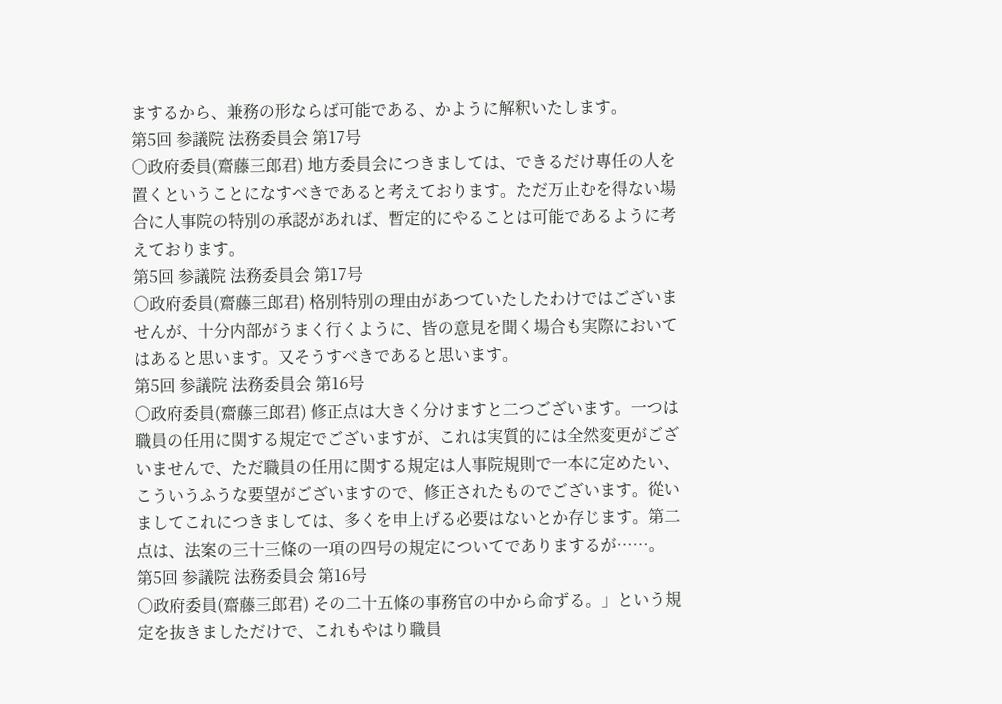まするから、兼務の形ならば可能である、かように解釈いたします。
第5回 参議院 法務委員会 第17号
○政府委員(齋藤三郎君) 地方委員会につきましては、できるだけ專任の人を置くということになすべきであると考えております。ただ万止むを得ない場合に人事院の特別の承認があれば、暫定的にやることは可能であるように考えております。
第5回 参議院 法務委員会 第17号
○政府委員(齋藤三郎君) 格別特別の理由があつていたしたわけではございませんが、十分内部がうまく行くように、皆の意見を聞く場合も実際においてはあると思います。又そうすべきであると思います。
第5回 参議院 法務委員会 第16号
○政府委員(齋藤三郎君) 修正点は大きく分けますと二つございます。一つは職員の任用に関する規定でございますが、これは実質的には全然変更がございませんで、ただ職員の任用に関する規定は人事院規則で一本に定めたい、こういうふうな要望がございますので、修正されたものでございます。從いましてこれにつきましては、多くを申上げる必要はないとか存じます。第二点は、法案の三十三條の一項の四号の規定についてでありまするが……。
第5回 参議院 法務委員会 第16号
○政府委員(齋藤三郎君) その二十五條の事務官の中から命ずる。」という規定を抜きましただけで、これもやはり職員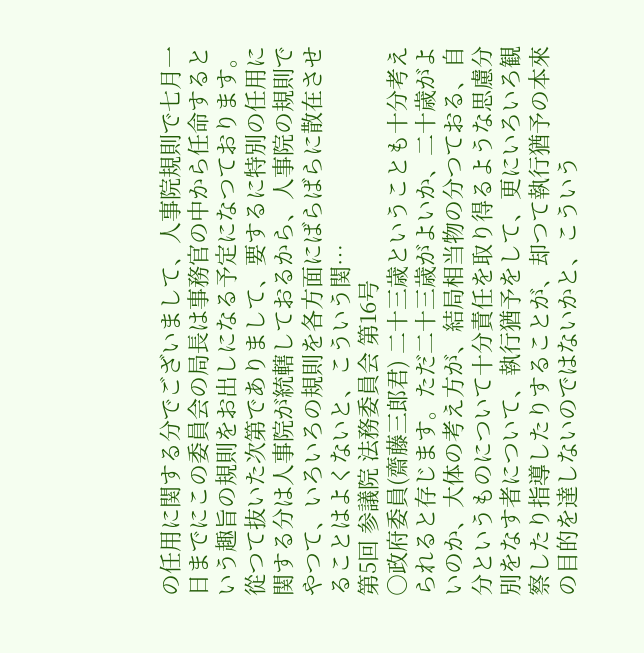の任用に関する分でございまして、人事院規則で七月一日までにこの委員会の局長は事務官の中から任命するという趣旨の規則をお出しになる予定になつております。從つて抜いた次第でありまして、要するに特別の任用に関する分は人事院が統轄しておるから、人事院の規則でやつて、いろいろの規則を各方面にばらばらに散在させることはよくないと、こういう関…
第5回 参議院 法務委員会 第16号
○政府委員(齋藤三郎君) 二十三歳ということも十分考えられると存じます。ただ二十三歳がよいか、二十歳がよいのか、大体の考え方が、結局相当物の分つておる、自分というものについて十分責任を取り得るような思慮分別をなす者について、執行猶予をして、更にいろいろ観察したり指導したりすることが、却つて執行猶予の本來の目的を達しないのではないかと、こういう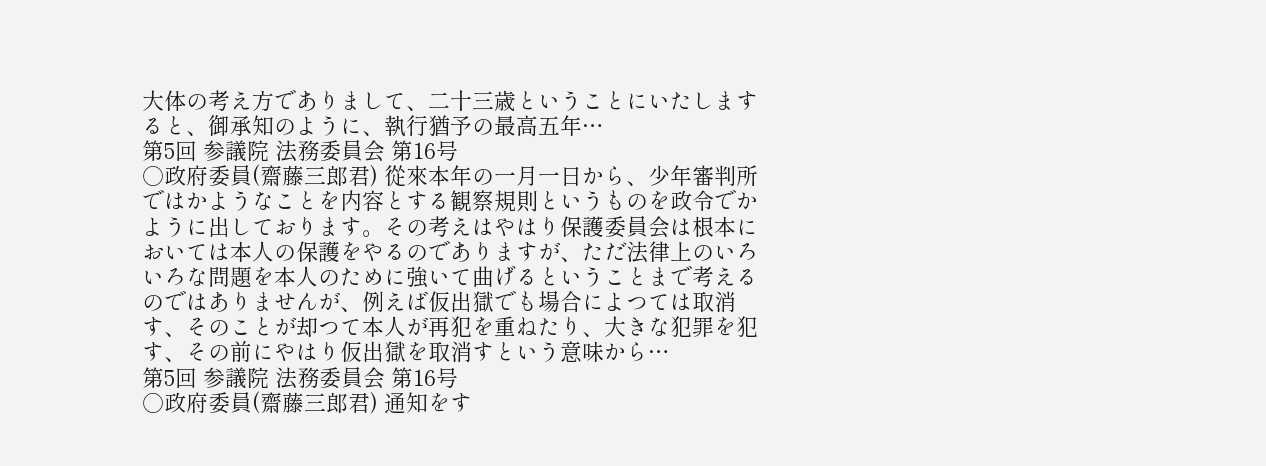大体の考え方でありまして、二十三歳ということにいたしますると、御承知のように、執行猶予の最高五年…
第5回 参議院 法務委員会 第16号
○政府委員(齋藤三郎君) 從來本年の一月一日から、少年審判所ではかようなことを内容とする観察規則というものを政令でかように出しております。その考えはやはり保護委員会は根本においては本人の保護をやるのでありますが、ただ法律上のいろいろな問題を本人のために強いて曲げるということまで考えるのではありませんが、例えば仮出獄でも場合によつては取消す、そのことが却つて本人が再犯を重ねたり、大きな犯罪を犯す、その前にやはり仮出獄を取消すという意味から…
第5回 参議院 法務委員会 第16号
○政府委員(齋藤三郎君) 通知をす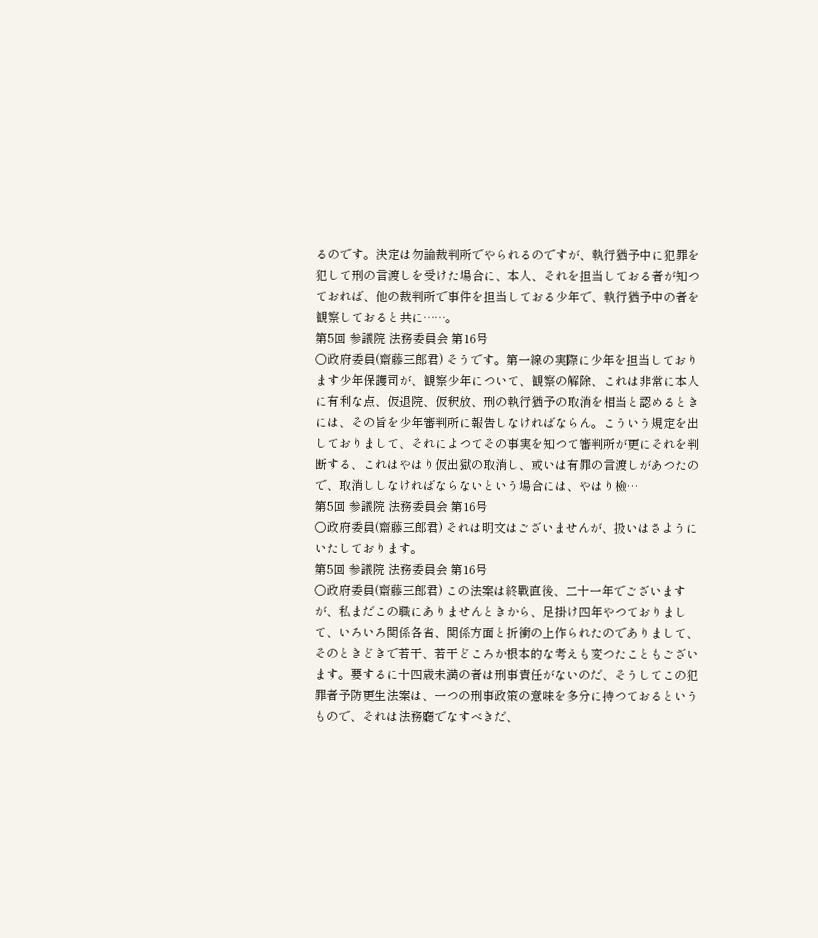るのです。決定は勿論裁判所でやられるのですが、執行猶予中に犯罪を犯して刑の言渡しを受けた場合に、本人、それを担当しておる者が知つておれば、他の裁判所で事件を担当しておる少年で、執行猶予中の者を観察しておると共に……。
第5回 参議院 法務委員会 第16号
○政府委員(齋藤三郎君) そうです。第一線の実際に少年を担当しております少年保護司が、観察少年について、観察の解除、これは非常に本人に有利な点、仮退院、仮釈放、刑の執行猶予の取消を相当と認めるときには、その旨を少年審判所に報告しなければならん。こういう規定を出しておりまして、それによつてその事実を知つて審判所が更にそれを判断する、これはやはり仮出獄の取消し、或いは有罪の言渡しがあつたので、取消ししなければならないという場合には、やはり檢…
第5回 参議院 法務委員会 第16号
○政府委員(齋藤三郎君) それは明文はございませんが、扱いはさようにいたしております。
第5回 参議院 法務委員会 第16号
○政府委員(齋藤三郎君) この法案は終戰直後、二十一年でございますが、私まだこの職にありませんときから、足掛け四年やつておりまして、いろいろ関係各省、関係方面と折衝の上作られたのでありまして、そのときどきで若干、若干どころか根本的な考えも変つたこともございます。要するに十四歳未満の者は刑事責任がないのだ、そうしてこの犯罪者予防更生法案は、一つの刑事政策の意味を多分に持つておるというもので、それは法務廳でなすべきだ、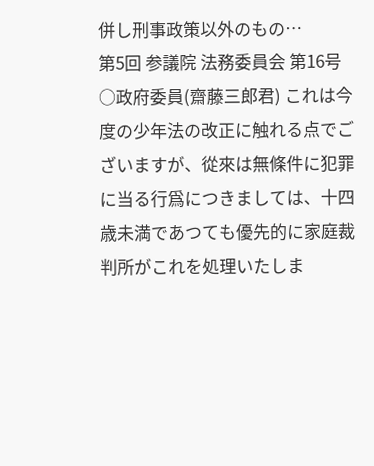併し刑事政策以外のもの…
第5回 参議院 法務委員会 第16号
○政府委員(齋藤三郎君) これは今度の少年法の改正に触れる点でございますが、從來は無條件に犯罪に当る行爲につきましては、十四歳未満であつても優先的に家庭裁判所がこれを処理いたしま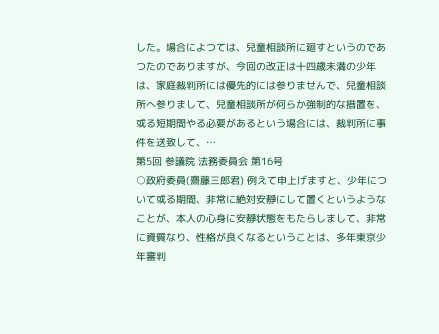した。場合によつては、兒童相談所に廻すというのであつたのでありますが、今回の改正は十四歳未満の少年は、家庭裁判所には優先的には参りませんで、兒童相談所へ参りまして、兒童相談所が何らか強制的な措置を、或る短期間やる必要があるという場合には、裁判所に事件を送致して、…
第5回 参議院 法務委員会 第16号
○政府委員(齋藤三郎君) 例えて申上げますと、少年について或る期間、非常に絶対安靜にして置くというようなことが、本人の心身に安靜状態をもたらしまして、非常に資質なり、性格が良くなるということは、多年東京少年審判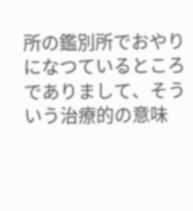所の鑑別所でおやりになつているところでありまして、そういう治療的の意味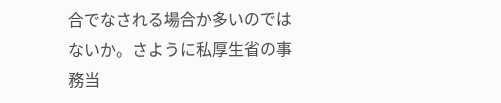合でなされる場合か多いのではないか。さように私厚生省の事務当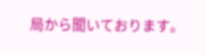局から聞いております。